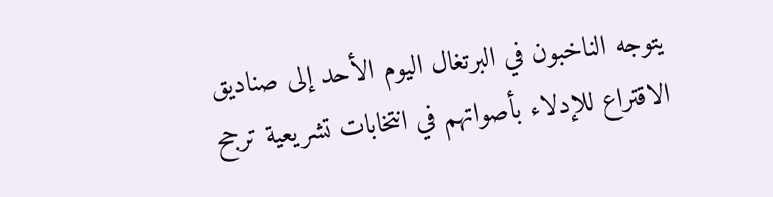يتوجه الناخبون في البرتغال اليوم الأحد إلى صناديق الاقتراع للإدلاء بأصواتهم في انتخابات تشريعية ترجح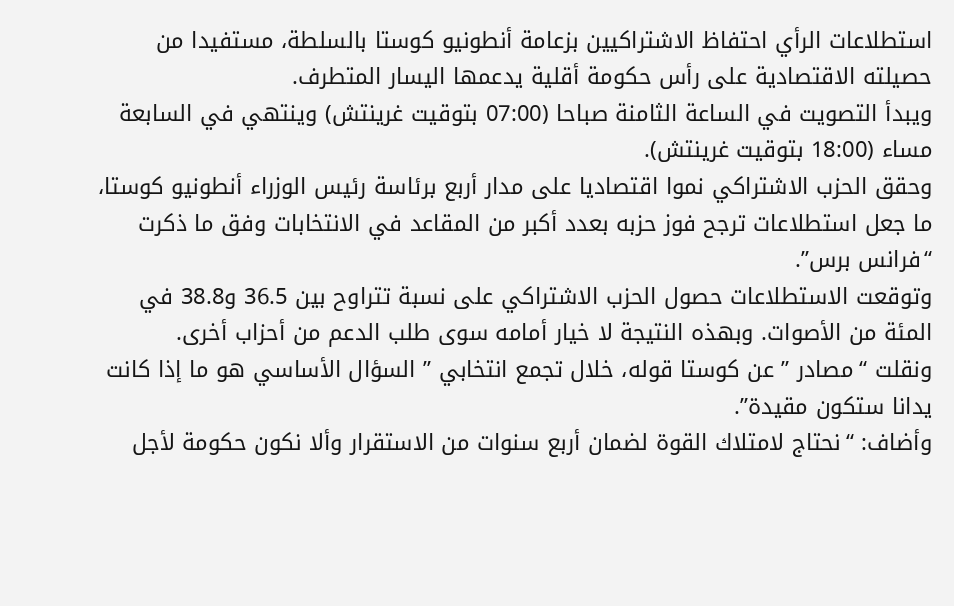استطلاعات الرأي احتفاظ الاشتراكيين بزعامة أنطونيو كوستا بالسلطة، مستفيدا من حصيلته الاقتصادية على رأس حكومة أقلية يدعمها اليسار المتطرف.
ويبدأ التصويت في الساعة الثامنة صباحا (07:00 بتوقيت غرينتش) وينتهي في السابعة مساء (18:00 بتوقيت غرينتش).
وحقق الحزب الاشتراكي نموا اقتصاديا على مدار أربع برئاسة رئيس الوزراء أنطونيو كوستا، ما جعل استطلاعات ترجح فوز حزبه بعدد أكبر من المقاعد في الانتخابات وفق ما ذكرت “فرانس برس”.
وتوقعت الاستطلاعات حصول الحزب الاشتراكي على نسبة تتراوح بين 36.5 و38.8 في المئة من الأصوات. وبهذه النتيجة لا خيار أمامه سوى طلب الدعم من أحزاب أخرى.
ونقلت “مصادر ” عن كوستا قوله، خلال تجمع انتخابي ” السؤال الأساسي هو ما إذا كانت يدانا ستكون مقيدة”.
وأضاف: “نحتاج لامتلاك القوة لضمان أربع سنوات من الاستقرار وألا نكون حكومة لأجل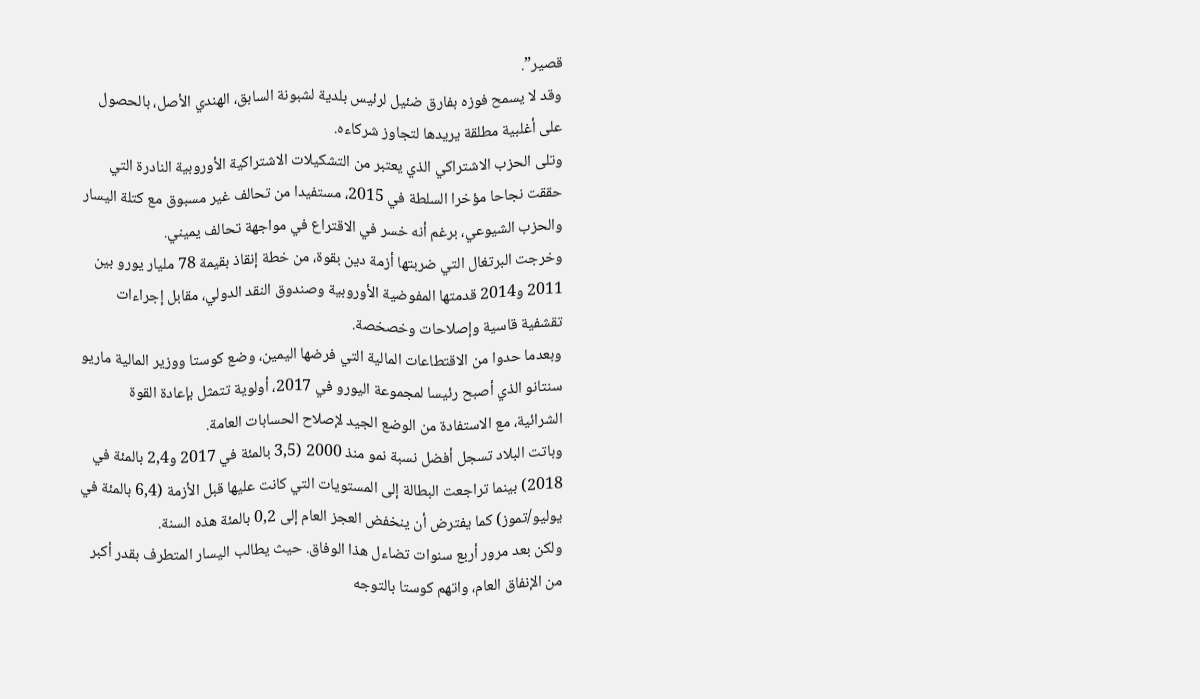قصير”.
وقد لا يسمح فوزه بفارق ضئيل لرئيس بلدية لشبونة السابق، الهندي الأصل، بالحصول على أغلبية مطلقة يريدها لتجاوز شركاءه.
وتلى الحزب الاشتراكي الذي يعتبر من التشكيلات الاشتراكية الأوروبية النادرة التي حققت نجاحا مؤخرا السلطة في 2015، مستفيدا من تحالف غير مسبوق مع كتلة اليسار والحزب الشيوعي، برغم أنه خسر في الاقتراع في مواجهة تحالف يميني.
وخرجت البرتغال التي ضربتها أزمة دين بقوة، من خطة إنقاذ بقيمة 78 مليار يورو بين 2011 و2014 قدمتها المفوضية الأوروبية وصندوق النقد الدولي، مقابل إجراءات تقشفية قاسية وإصلاحات وخصخصة.
وبعدما حدوا من الاقتطاعات المالية التي فرضها اليمين، وضع كوستا ووزير المالية ماريو سنتانو الذي أصبح رئيسا لمجموعة اليورو في 2017، أولوية تتمثل بإعادة القوة الشرائية، مع الاستفادة من الوضع الجيد لإصلاح الحسابات العامة.
وباتت البلاد تسجل أفضل نسبة نمو منذ 2000 (3,5 بالمئة في 2017 و2,4 بالمئة في 2018) بينما تراجعت البطالة إلى المستويات التي كانت عليها قبل الأزمة (6,4 بالمئة في يوليو/تموز) كما يفترض أن ينخفض العجز العام إلى 0,2 بالمئة هذه السنة.
ولكن بعد مرور أربع سنوات تضاءل هذا الوفاق. حيث يطالب اليسار المتطرف بقدر أكبر من الإنفاق العام، واتهم كوستا بالتوجه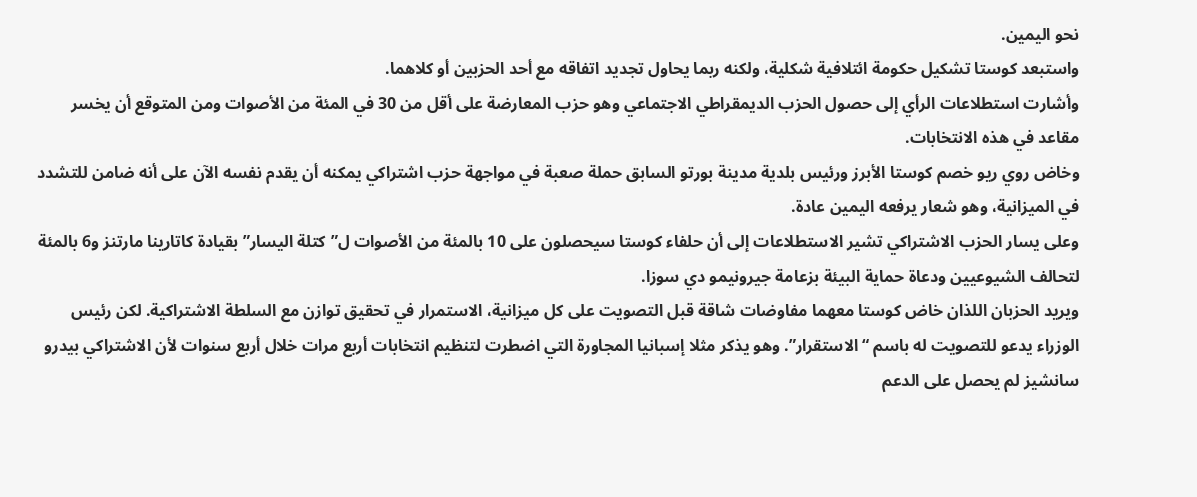نحو اليمين.
واستبعد كوستا تشكيل حكومة ائتلافية شكلية، ولكنه ربما يحاول تجديد اتفاقه مع أحد الحزبين أو كلاهما.
وأشارت استطلاعات الرأي إلى حصول الحزب الديمقراطي الاجتماعي وهو حزب المعارضة على أقل من 30 في المئة من الأصوات ومن المتوقع أن يخسر مقاعد في هذه الانتخابات.
وخاض روي ريو خصم كوستا الأبرز ورئيس بلدية مدينة بورتو السابق حملة صعبة في مواجهة حزب اشتراكي يمكنه أن يقدم نفسه الآن على أنه ضامن للتشدد في الميزانية، وهو شعار يرفعه اليمين عادة.
وعلى يسار الحزب الاشتراكي تشير الاستطلاعات إلى أن حلفاء كوستا سيحصلون على 10 بالمئة من الأصوات ل”كتلة اليسار” بقيادة كاتارينا مارتنز و6 بالمئة لتحالف الشيوعيين ودعاة حماية البيئة بزعامة جيرونيمو دي سوزا.
ويريد الحزبان اللذان خاض كوستا معهما مفاوضات شاقة قبل التصويت على كل ميزانية، الاستمرار في تحقيق توازن مع السلطة الاشتراكية. لكن رئيس الوزراء يدعو للتصويت له باسم “الاستقرار”. وهو يذكر مثلا إسبانيا المجاورة التي اضطرت لتنظيم انتخابات أربع مرات خلال أربع سنوات لأن الاشتراكي بيدرو سانشيز لم يحصل على الدعم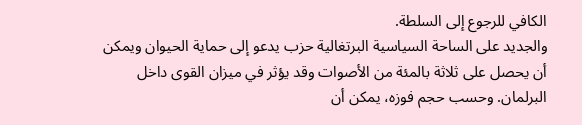الكافي للرجوع إلى السلطة.
والجديد على الساحة السياسية البرتغالية حزب يدعو إلى حماية الحيوان ويمكن أن يحصل على ثلاثة بالمئة من الأصوات وقد يؤثر في ميزان القوى داخل البرلمان. وحسب حجم فوزه، يمكن أن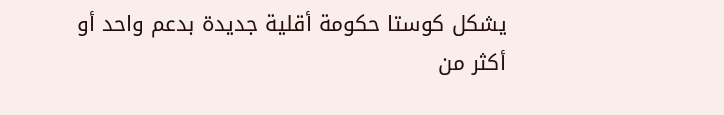يشكل كوستا حكومة أقلية جديدة بدعم واحد أو أكثر من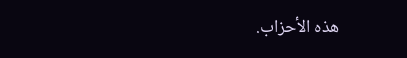هذه الأحزاب.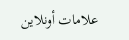علامات أونلاين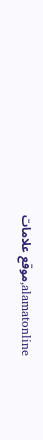alamatonline,موقع علامات